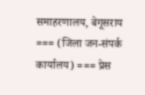समाहरणालय, बेगूसराय === (जिला जन-संपर्क कार्यालय) === प्रेस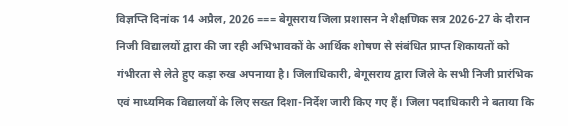विज्ञप्ति दिनांक 14 अप्रैल, 2026 === बेगूसराय जिला प्रशासन ने शैक्षणिक सत्र 2026-27 के दौरान निजी विद्यालयों द्वारा की जा रही अभिभावकों के आर्थिक शोषण से संबंधित प्राप्त शिकायतों को गंभीरता से लेते हुए कड़ा रुख अपनाया है। जिलाधिकारी, बेगूसराय द्वारा जिले के सभी निजी प्रारंभिक एवं माध्यमिक विद्यालयों के लिए सख्त दिशा-निर्देश जारी किए गए हैं। जिला पदाधिकारी ने बताया कि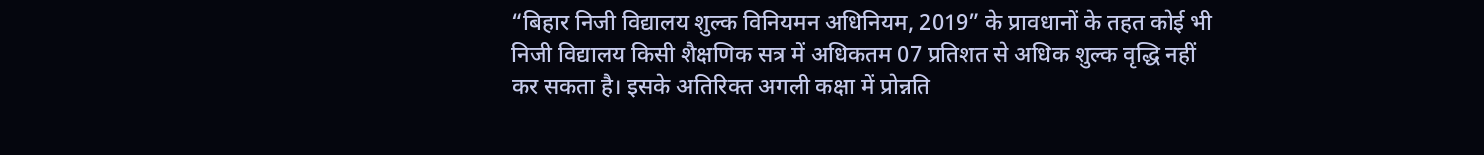“बिहार निजी विद्यालय शुल्क विनियमन अधिनियम, 2019” के प्रावधानों के तहत कोई भी निजी विद्यालय किसी शैक्षणिक सत्र में अधिकतम 07 प्रतिशत से अधिक शुल्क वृद्धि नहीं कर सकता है। इसके अतिरिक्त अगली कक्षा में प्रोन्नति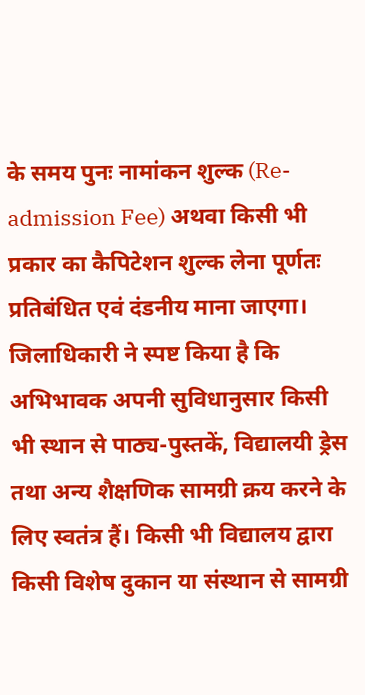के समय पुनः नामांकन शुल्क (Re-admission Fee) अथवा किसी भी प्रकार का कैपिटेशन शुल्क लेना पूर्णतः प्रतिबंधित एवं दंडनीय माना जाएगा। जिलाधिकारी ने स्पष्ट किया है कि अभिभावक अपनी सुविधानुसार किसी भी स्थान से पाठ्य-पुस्तकें, विद्यालयी ड्रेस तथा अन्य शैक्षणिक सामग्री क्रय करने के लिए स्वतंत्र हैं। किसी भी विद्यालय द्वारा किसी विशेष दुकान या संस्थान से सामग्री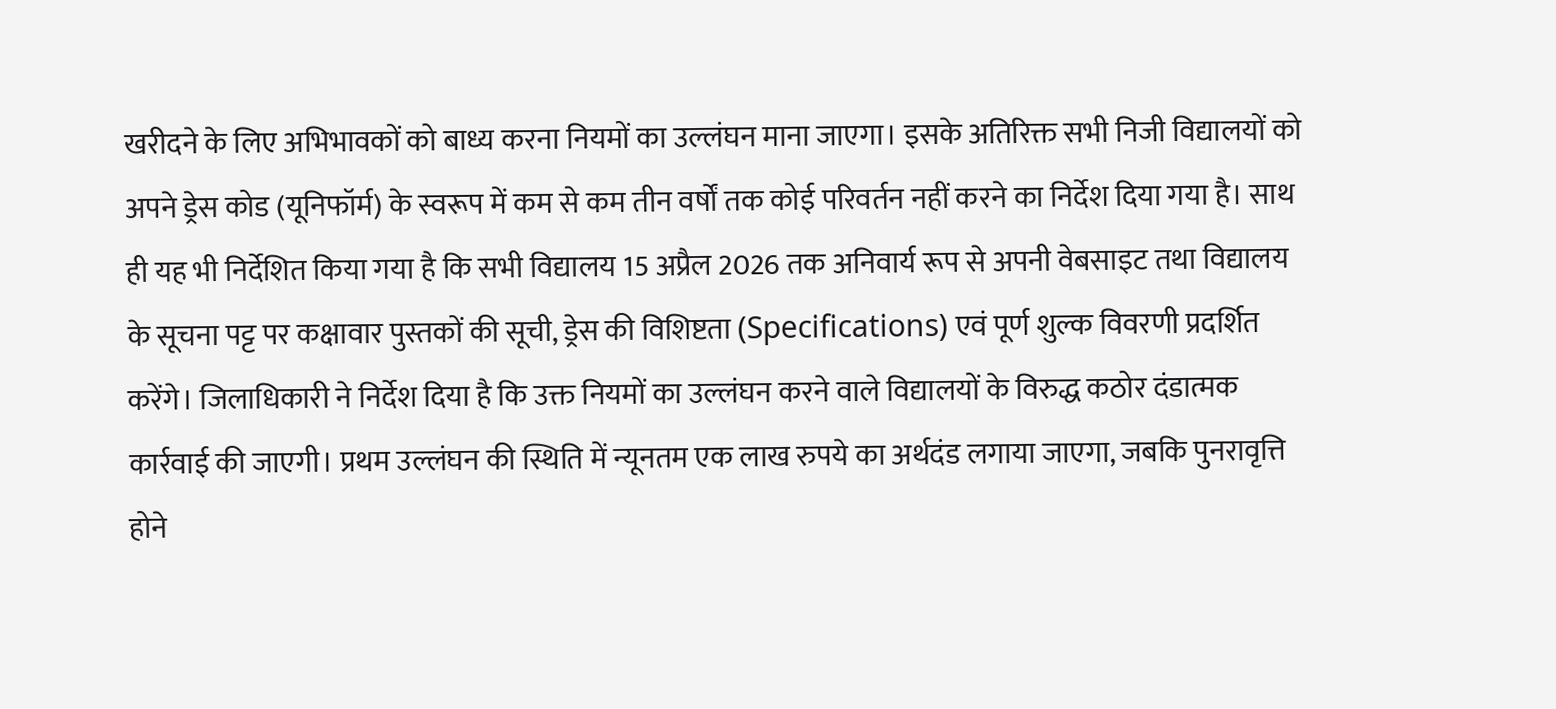खरीदने के लिए अभिभावकों को बाध्य करना नियमों का उल्लंघन माना जाएगा। इसके अतिरिक्त सभी निजी विद्यालयों को अपने ड्रेस कोड (यूनिफॉर्म) के स्वरूप में कम से कम तीन वर्षों तक कोई परिवर्तन नहीं करने का निर्देश दिया गया है। साथ ही यह भी निर्देशित किया गया है कि सभी विद्यालय 15 अप्रैल 2026 तक अनिवार्य रूप से अपनी वेबसाइट तथा विद्यालय के सूचना पट्ट पर कक्षावार पुस्तकों की सूची, ड्रेस की विशिष्टता (Specifications) एवं पूर्ण शुल्क विवरणी प्रदर्शित करेंगे। जिलाधिकारी ने निर्देश दिया है कि उक्त नियमों का उल्लंघन करने वाले विद्यालयों के विरुद्ध कठोर दंडात्मक कार्रवाई की जाएगी। प्रथम उल्लंघन की स्थिति में न्यूनतम एक लाख रुपये का अर्थदंड लगाया जाएगा, जबकि पुनरावृत्ति होने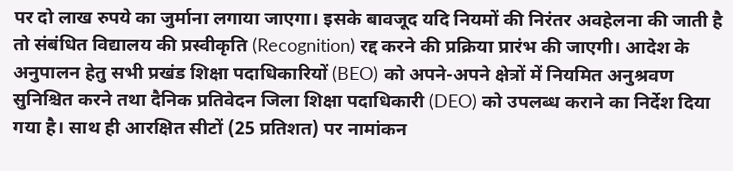पर दो लाख रुपये का जुर्माना लगाया जाएगा। इसके बावजूद यदि नियमों की निरंतर अवहेलना की जाती है तो संबंधित विद्यालय की प्रस्वीकृति (Recognition) रद्द करने की प्रक्रिया प्रारंभ की जाएगी। आदेश के अनुपालन हेतु सभी प्रखंड शिक्षा पदाधिकारियों (BEO) को अपने-अपने क्षेत्रों में नियमित अनुश्रवण सुनिश्चित करने तथा दैनिक प्रतिवेदन जिला शिक्षा पदाधिकारी (DEO) को उपलब्ध कराने का निर्देश दिया गया है। साथ ही आरक्षित सीटों (25 प्रतिशत) पर नामांकन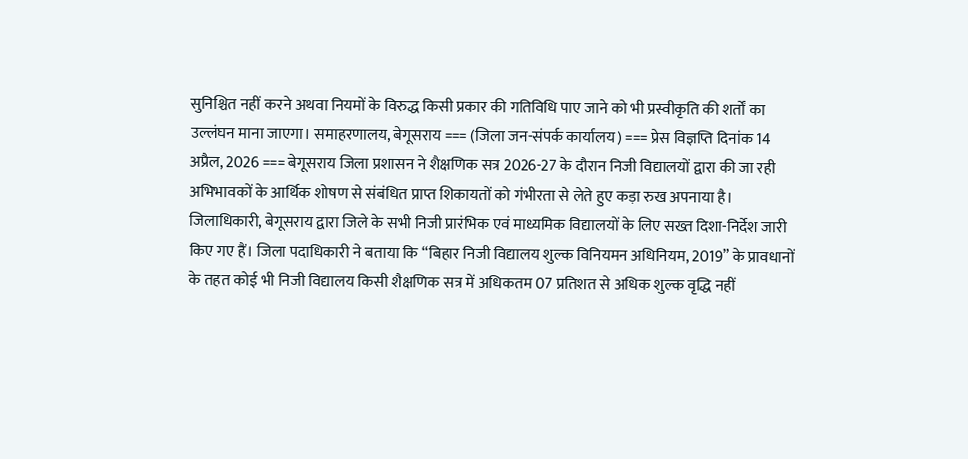सुनिश्चित नहीं करने अथवा नियमों के विरुद्ध किसी प्रकार की गतिविधि पाए जाने को भी प्रस्वीकृति की शर्तों का उल्लंघन माना जाएगा। समाहरणालय, बेगूसराय === (जिला जन-संपर्क कार्यालय) === प्रेस विज्ञप्ति दिनांक 14 अप्रैल, 2026 === बेगूसराय जिला प्रशासन ने शैक्षणिक सत्र 2026-27 के दौरान निजी विद्यालयों द्वारा की जा रही अभिभावकों के आर्थिक शोषण से संबंधित प्राप्त शिकायतों को गंभीरता से लेते हुए कड़ा रुख अपनाया है। जिलाधिकारी, बेगूसराय द्वारा जिले के सभी निजी प्रारंभिक एवं माध्यमिक विद्यालयों के लिए सख्त दिशा-निर्देश जारी किए गए हैं। जिला पदाधिकारी ने बताया कि “बिहार निजी विद्यालय शुल्क विनियमन अधिनियम, 2019” के प्रावधानों के तहत कोई भी निजी विद्यालय किसी शैक्षणिक सत्र में अधिकतम 07 प्रतिशत से अधिक शुल्क वृद्धि नहीं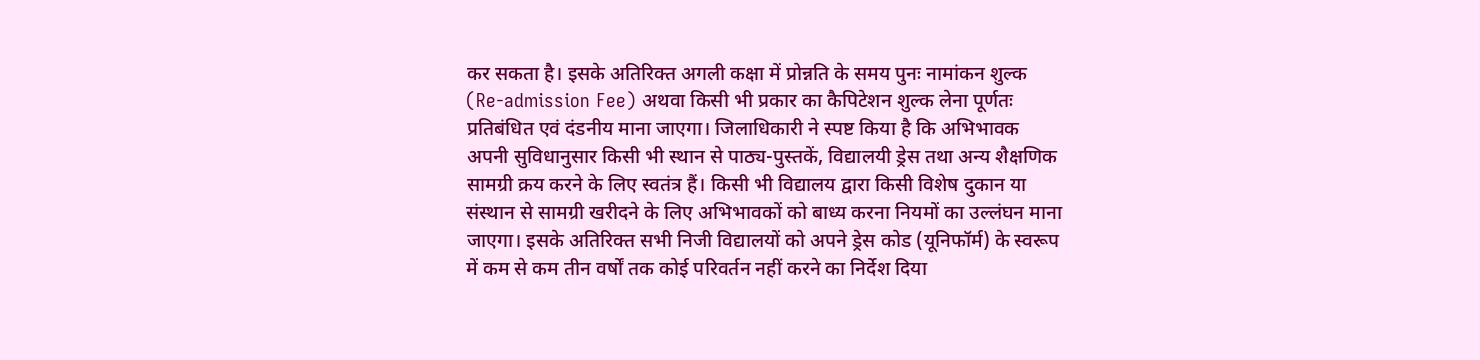कर सकता है। इसके अतिरिक्त अगली कक्षा में प्रोन्नति के समय पुनः नामांकन शुल्क (Re-admission Fee) अथवा किसी भी प्रकार का कैपिटेशन शुल्क लेना पूर्णतः प्रतिबंधित एवं दंडनीय माना जाएगा। जिलाधिकारी ने स्पष्ट किया है कि अभिभावक अपनी सुविधानुसार किसी भी स्थान से पाठ्य-पुस्तकें, विद्यालयी ड्रेस तथा अन्य शैक्षणिक सामग्री क्रय करने के लिए स्वतंत्र हैं। किसी भी विद्यालय द्वारा किसी विशेष दुकान या संस्थान से सामग्री खरीदने के लिए अभिभावकों को बाध्य करना नियमों का उल्लंघन माना जाएगा। इसके अतिरिक्त सभी निजी विद्यालयों को अपने ड्रेस कोड (यूनिफॉर्म) के स्वरूप में कम से कम तीन वर्षों तक कोई परिवर्तन नहीं करने का निर्देश दिया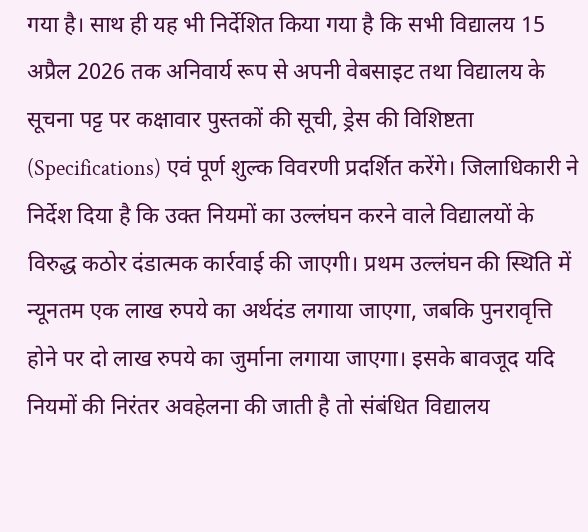गया है। साथ ही यह भी निर्देशित किया गया है कि सभी विद्यालय 15 अप्रैल 2026 तक अनिवार्य रूप से अपनी वेबसाइट तथा विद्यालय के सूचना पट्ट पर कक्षावार पुस्तकों की सूची, ड्रेस की विशिष्टता (Specifications) एवं पूर्ण शुल्क विवरणी प्रदर्शित करेंगे। जिलाधिकारी ने निर्देश दिया है कि उक्त नियमों का उल्लंघन करने वाले विद्यालयों के विरुद्ध कठोर दंडात्मक कार्रवाई की जाएगी। प्रथम उल्लंघन की स्थिति में न्यूनतम एक लाख रुपये का अर्थदंड लगाया जाएगा, जबकि पुनरावृत्ति होने पर दो लाख रुपये का जुर्माना लगाया जाएगा। इसके बावजूद यदि नियमों की निरंतर अवहेलना की जाती है तो संबंधित विद्यालय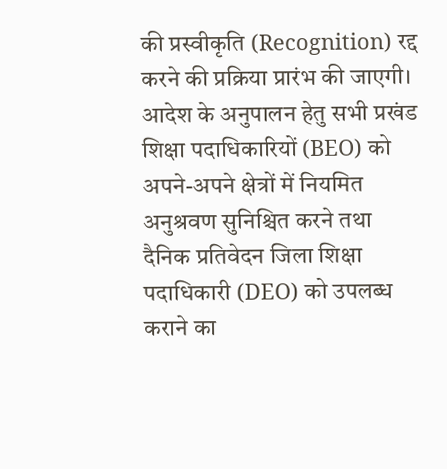की प्रस्वीकृति (Recognition) रद्द करने की प्रक्रिया प्रारंभ की जाएगी। आदेश के अनुपालन हेतु सभी प्रखंड शिक्षा पदाधिकारियों (BEO) को अपने-अपने क्षेत्रों में नियमित अनुश्रवण सुनिश्चित करने तथा दैनिक प्रतिवेदन जिला शिक्षा पदाधिकारी (DEO) को उपलब्ध कराने का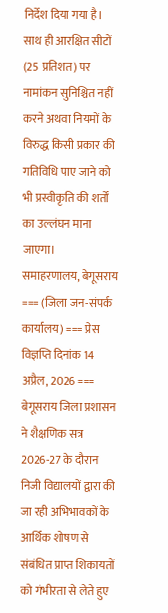निर्देश दिया गया है। साथ ही आरक्षित सीटों (25 प्रतिशत) पर नामांकन सुनिश्चित नहीं करने अथवा नियमों के विरुद्ध किसी प्रकार की गतिविधि पाए जाने को भी प्रस्वीकृति की शर्तों का उल्लंघन माना जाएगा।
समाहरणालय, बेगूसराय === (जिला जन-संपर्क कार्यालय) === प्रेस विज्ञप्ति दिनांक 14 अप्रैल, 2026 === बेगूसराय जिला प्रशासन ने शैक्षणिक सत्र 2026-27 के दौरान निजी विद्यालयों द्वारा की जा रही अभिभावकों के आर्थिक शोषण से संबंधित प्राप्त शिकायतों को गंभीरता से लेते हुए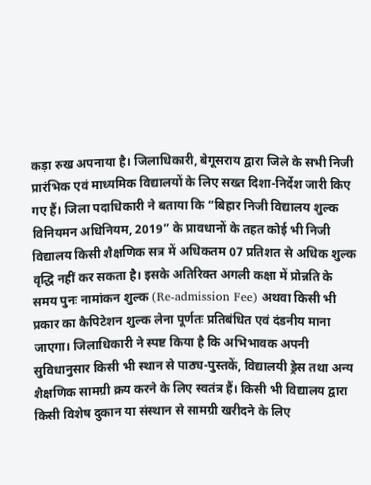कड़ा रुख अपनाया है। जिलाधिकारी, बेगूसराय द्वारा जिले के सभी निजी प्रारंभिक एवं माध्यमिक विद्यालयों के लिए सख्त दिशा-निर्देश जारी किए गए हैं। जिला पदाधिकारी ने बताया कि “बिहार निजी विद्यालय शुल्क विनियमन अधिनियम, 2019” के प्रावधानों के तहत कोई भी निजी विद्यालय किसी शैक्षणिक सत्र में अधिकतम 07 प्रतिशत से अधिक शुल्क वृद्धि नहीं कर सकता है। इसके अतिरिक्त अगली कक्षा में प्रोन्नति के समय पुनः नामांकन शुल्क (Re-admission Fee) अथवा किसी भी प्रकार का कैपिटेशन शुल्क लेना पूर्णतः प्रतिबंधित एवं दंडनीय माना जाएगा। जिलाधिकारी ने स्पष्ट किया है कि अभिभावक अपनी सुविधानुसार किसी भी स्थान से पाठ्य-पुस्तकें, विद्यालयी ड्रेस तथा अन्य शैक्षणिक सामग्री क्रय करने के लिए स्वतंत्र हैं। किसी भी विद्यालय द्वारा किसी विशेष दुकान या संस्थान से सामग्री खरीदने के लिए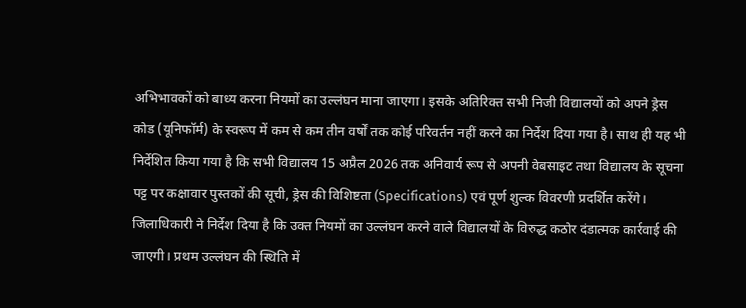अभिभावकों को बाध्य करना नियमों का उल्लंघन माना जाएगा। इसके अतिरिक्त सभी निजी विद्यालयों को अपने ड्रेस कोड (यूनिफॉर्म) के स्वरूप में कम से कम तीन वर्षों तक कोई परिवर्तन नहीं करने का निर्देश दिया गया है। साथ ही यह भी निर्देशित किया गया है कि सभी विद्यालय 15 अप्रैल 2026 तक अनिवार्य रूप से अपनी वेबसाइट तथा विद्यालय के सूचना पट्ट पर कक्षावार पुस्तकों की सूची, ड्रेस की विशिष्टता (Specifications) एवं पूर्ण शुल्क विवरणी प्रदर्शित करेंगे। जिलाधिकारी ने निर्देश दिया है कि उक्त नियमों का उल्लंघन करने वाले विद्यालयों के विरुद्ध कठोर दंडात्मक कार्रवाई की जाएगी। प्रथम उल्लंघन की स्थिति में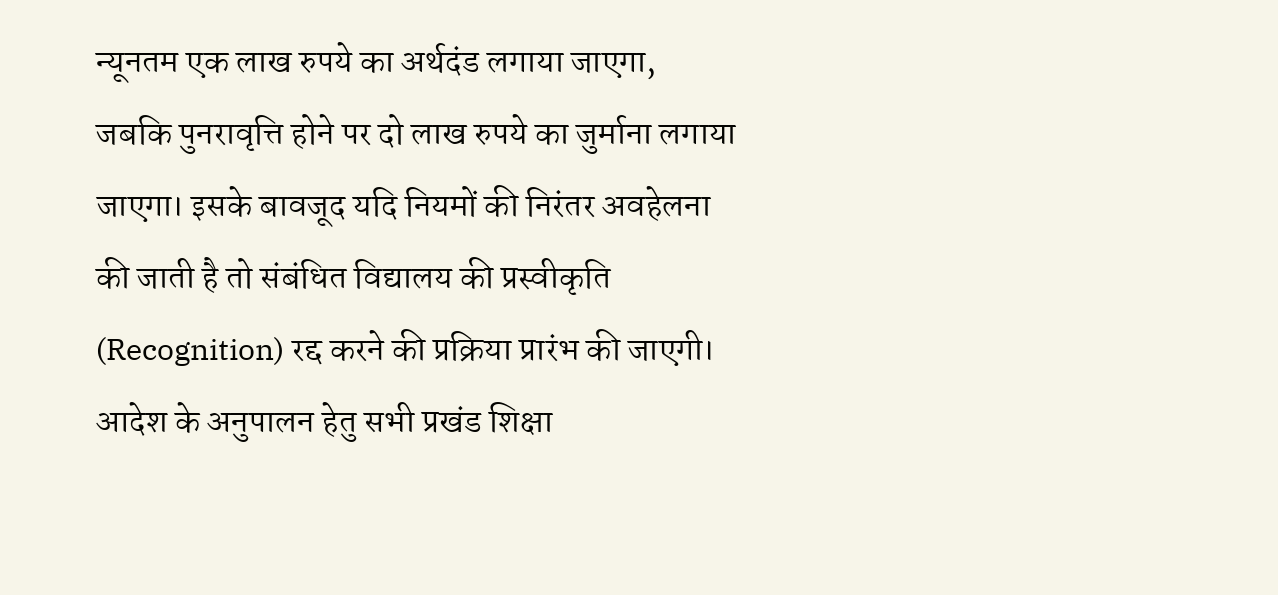न्यूनतम एक लाख रुपये का अर्थदंड लगाया जाएगा, जबकि पुनरावृत्ति होने पर दो लाख रुपये का जुर्माना लगाया जाएगा। इसके बावजूद यदि नियमों की निरंतर अवहेलना की जाती है तो संबंधित विद्यालय की प्रस्वीकृति (Recognition) रद्द करने की प्रक्रिया प्रारंभ की जाएगी। आदेश के अनुपालन हेतु सभी प्रखंड शिक्षा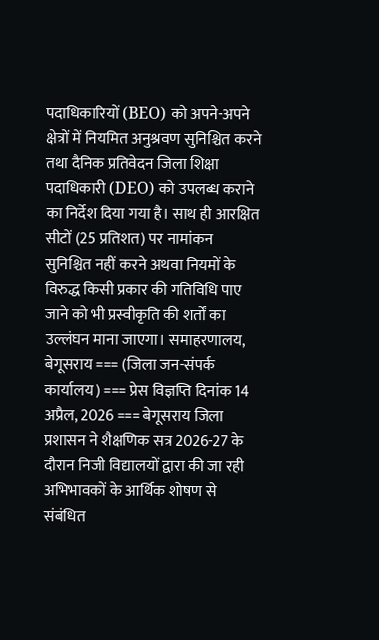पदाधिकारियों (BEO) को अपने-अपने क्षेत्रों में नियमित अनुश्रवण सुनिश्चित करने तथा दैनिक प्रतिवेदन जिला शिक्षा पदाधिकारी (DEO) को उपलब्ध कराने का निर्देश दिया गया है। साथ ही आरक्षित सीटों (25 प्रतिशत) पर नामांकन सुनिश्चित नहीं करने अथवा नियमों के विरुद्ध किसी प्रकार की गतिविधि पाए जाने को भी प्रस्वीकृति की शर्तों का उल्लंघन माना जाएगा। समाहरणालय, बेगूसराय === (जिला जन-संपर्क कार्यालय) === प्रेस विज्ञप्ति दिनांक 14 अप्रैल, 2026 === बेगूसराय जिला प्रशासन ने शैक्षणिक सत्र 2026-27 के दौरान निजी विद्यालयों द्वारा की जा रही अभिभावकों के आर्थिक शोषण से संबंधित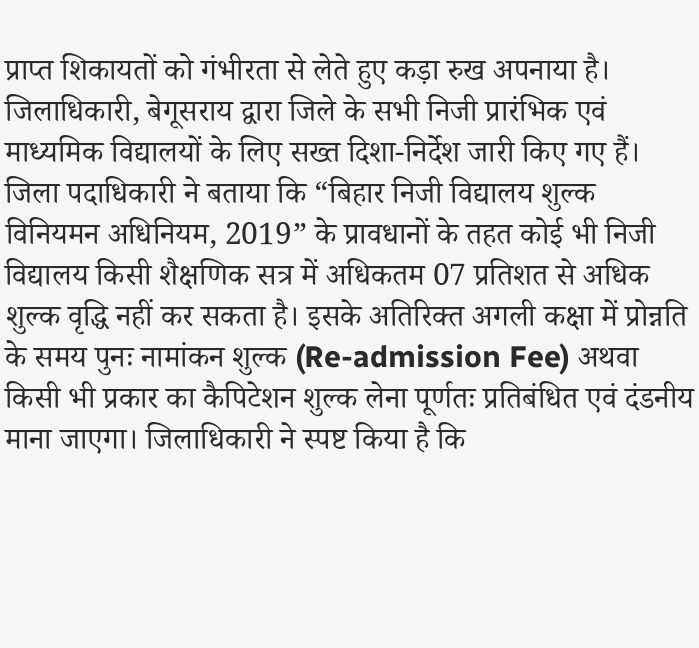प्राप्त शिकायतों को गंभीरता से लेते हुए कड़ा रुख अपनाया है। जिलाधिकारी, बेगूसराय द्वारा जिले के सभी निजी प्रारंभिक एवं माध्यमिक विद्यालयों के लिए सख्त दिशा-निर्देश जारी किए गए हैं। जिला पदाधिकारी ने बताया कि “बिहार निजी विद्यालय शुल्क विनियमन अधिनियम, 2019” के प्रावधानों के तहत कोई भी निजी विद्यालय किसी शैक्षणिक सत्र में अधिकतम 07 प्रतिशत से अधिक शुल्क वृद्धि नहीं कर सकता है। इसके अतिरिक्त अगली कक्षा में प्रोन्नति के समय पुनः नामांकन शुल्क (Re-admission Fee) अथवा किसी भी प्रकार का कैपिटेशन शुल्क लेना पूर्णतः प्रतिबंधित एवं दंडनीय माना जाएगा। जिलाधिकारी ने स्पष्ट किया है कि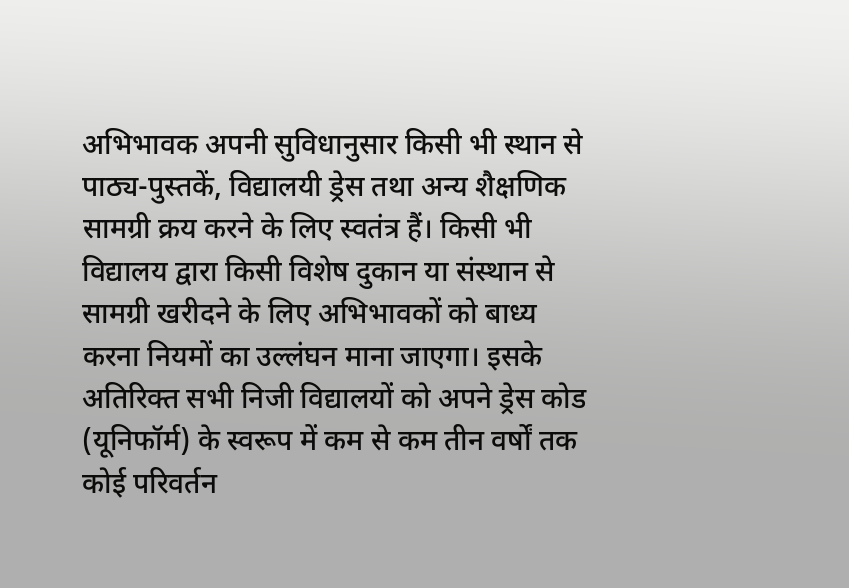अभिभावक अपनी सुविधानुसार किसी भी स्थान से पाठ्य-पुस्तकें, विद्यालयी ड्रेस तथा अन्य शैक्षणिक सामग्री क्रय करने के लिए स्वतंत्र हैं। किसी भी विद्यालय द्वारा किसी विशेष दुकान या संस्थान से सामग्री खरीदने के लिए अभिभावकों को बाध्य करना नियमों का उल्लंघन माना जाएगा। इसके अतिरिक्त सभी निजी विद्यालयों को अपने ड्रेस कोड (यूनिफॉर्म) के स्वरूप में कम से कम तीन वर्षों तक कोई परिवर्तन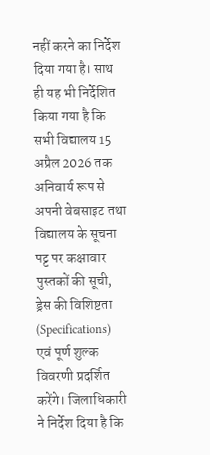नहीं करने का निर्देश दिया गया है। साथ ही यह भी निर्देशित किया गया है कि सभी विद्यालय 15 अप्रैल 2026 तक अनिवार्य रूप से अपनी वेबसाइट तथा विद्यालय के सूचना पट्ट पर कक्षावार पुस्तकों की सूची, ड्रेस की विशिष्टता (Specifications) एवं पूर्ण शुल्क विवरणी प्रदर्शित करेंगे। जिलाधिकारी ने निर्देश दिया है कि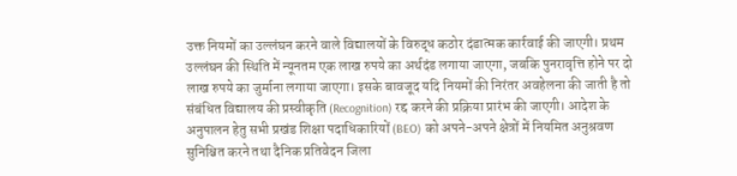उक्त नियमों का उल्लंघन करने वाले विद्यालयों के विरुद्ध कठोर दंडात्मक कार्रवाई की जाएगी। प्रथम उल्लंघन की स्थिति में न्यूनतम एक लाख रुपये का अर्थदंड लगाया जाएगा, जबकि पुनरावृत्ति होने पर दो लाख रुपये का जुर्माना लगाया जाएगा। इसके बावजूद यदि नियमों की निरंतर अवहेलना की जाती है तो संबंधित विद्यालय की प्रस्वीकृति (Recognition) रद्द करने की प्रक्रिया प्रारंभ की जाएगी। आदेश के अनुपालन हेतु सभी प्रखंड शिक्षा पदाधिकारियों (BEO) को अपने-अपने क्षेत्रों में नियमित अनुश्रवण सुनिश्चित करने तथा दैनिक प्रतिवेदन जिला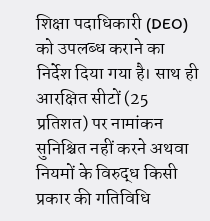शिक्षा पदाधिकारी (DEO) को उपलब्ध कराने का निर्देश दिया गया है। साथ ही आरक्षित सीटों (25 प्रतिशत) पर नामांकन सुनिश्चित नहीं करने अथवा नियमों के विरुद्ध किसी प्रकार की गतिविधि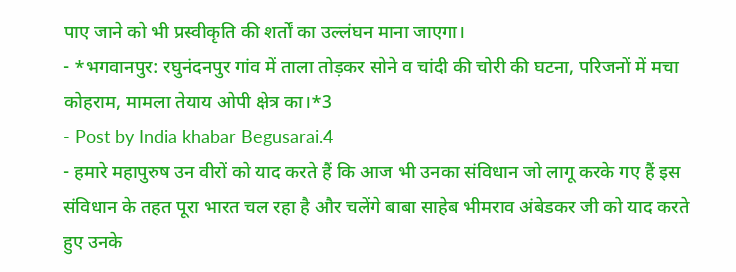पाए जाने को भी प्रस्वीकृति की शर्तों का उल्लंघन माना जाएगा।
- *भगवानपुर: रघुनंदनपुर गांव में ताला तोड़कर सोने व चांदी की चोरी की घटना, परिजनों में मचा कोहराम, मामला तेयाय ओपी क्षेत्र का।*3
- Post by India khabar Begusarai.4
- हमारे महापुरुष उन वीरों को याद करते हैं कि आज भी उनका संविधान जो लागू करके गए हैं इस संविधान के तहत पूरा भारत चल रहा है और चलेंगे बाबा साहेब भीमराव अंबेडकर जी को याद करते हुए उनके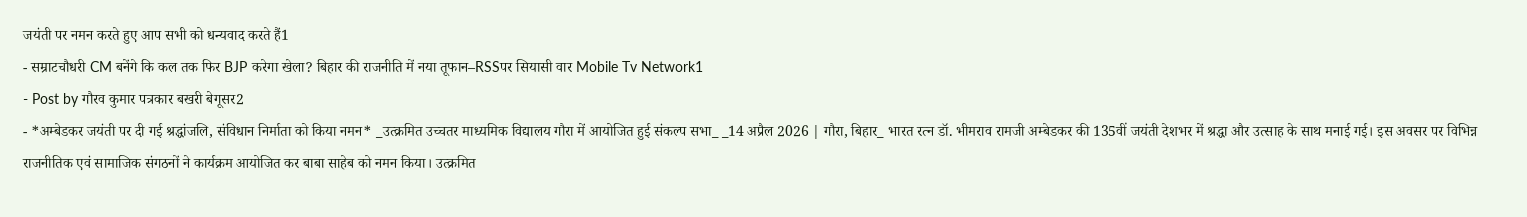जयंती पर नमन करते हुए आप सभी को धन्यवाद करते हैं1
- सम्राटचौधरी CM बनेंगे कि कल तक फिर BJP करेगा खेला? बिहार की राजनीति में नया तूफान–RSSपर सियासी वार Mobile Tv Network1
- Post by गौरव कुमार पत्रकार बखरी बेगूसर2
- *अम्बेडकर जयंती पर दी गई श्रद्धांजलि, संविधान निर्माता को किया नमन* _उत्क्रमित उच्चतर माध्यमिक विद्यालय गौरा में आयोजित हुई संकल्प सभा_ _14 अप्रैल 2026 | गौरा, बिहार_ भारत रत्न डॉ. भीमराव रामजी अम्बेडकर की 135वीं जयंती देशभर में श्रद्धा और उत्साह के साथ मनाई गई। इस अवसर पर विभिन्न राजनीतिक एवं सामाजिक संगठनों ने कार्यक्रम आयोजित कर बाबा साहेब को नमन किया। उत्क्रमित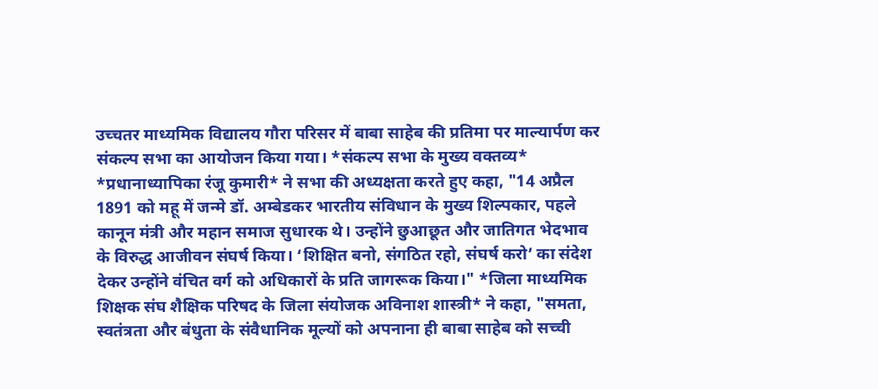उच्चतर माध्यमिक विद्यालय गौरा परिसर में बाबा साहेब की प्रतिमा पर माल्यार्पण कर संकल्प सभा का आयोजन किया गया। *संकल्प सभा के मुख्य वक्तव्य* *प्रधानाध्यापिका रंजू कुमारी* ने सभा की अध्यक्षता करते हुए कहा, "14 अप्रैल 1891 को महू में जन्मे डॉ. अम्बेडकर भारतीय संविधान के मुख्य शिल्पकार, पहले कानून मंत्री और महान समाज सुधारक थे। उन्होंने छुआछूत और जातिगत भेदभाव के विरुद्ध आजीवन संघर्ष किया। ‘शिक्षित बनो, संगठित रहो, संघर्ष करो’ का संदेश देकर उन्होंने वंचित वर्ग को अधिकारों के प्रति जागरूक किया।" *जिला माध्यमिक शिक्षक संघ शैक्षिक परिषद के जिला संयोजक अविनाश शास्त्री* ने कहा, "समता, स्वतंत्रता और बंधुता के संवैधानिक मूल्यों को अपनाना ही बाबा साहेब को सच्ची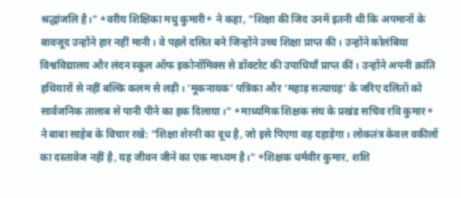श्रद्धांजलि है।" *वरीय शिक्षिका मधु कुमारी* ने कहा, "शिक्षा की जिद उनमें इतनी थी कि अपमानों के बावजूद उन्होंने हार नहीं मानी। वे पहले दलित बने जिन्होंने उच्च शिक्षा प्राप्त की। उन्होंने कोलंबिया विश्वविद्यालय और लंदन स्कूल ऑफ इकोनॉमिक्स से डॉक्टरेट की उपाधियाँ प्राप्त कीं। उन्होंने अपनी क्रांति हथियारों से नहीं बल्कि कलम से लड़ी। ‘मूकनायक’ पत्रिका और ‘महाड़ सत्याग्रह’ के जरिए दलितों को सार्वजनिक तालाब से पानी पीने का हक दिलाया।" *माध्यमिक शिक्षक संघ के प्रखंड सचिव रवि कुमार* ने बाबा साहेब के विचार रखे: "शिक्षा शेरनी का दूध है, जो इसे पिएगा वह दहाड़ेगा। लोकतंत्र केवल वकीलों का दस्तावेज नहीं है, यह जीवन जीने का एक माध्यम है।" *शिक्षक धर्मवीर कुमार, शशि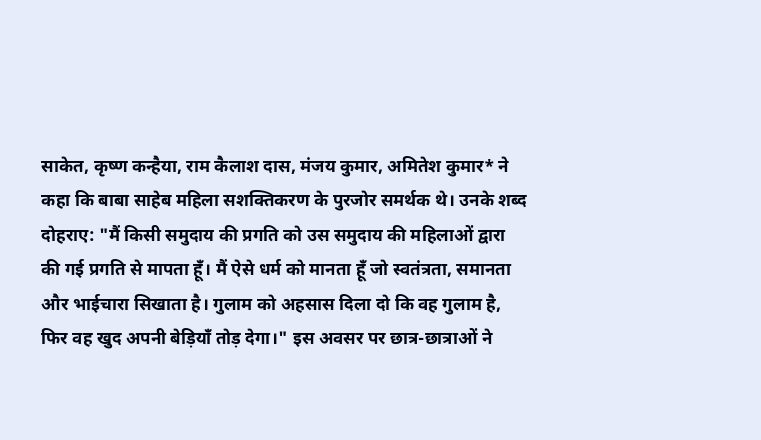साकेत, कृष्ण कन्हैया, राम कैलाश दास, मंजय कुमार, अमितेश कुमार* ने कहा कि बाबा साहेब महिला सशक्तिकरण के पुरजोर समर्थक थे। उनके शब्द दोहराए: "मैं किसी समुदाय की प्रगति को उस समुदाय की महिलाओं द्वारा की गई प्रगति से मापता हूँ। मैं ऐसे धर्म को मानता हूँ जो स्वतंत्रता, समानता और भाईचारा सिखाता है। गुलाम को अहसास दिला दो कि वह गुलाम है, फिर वह खुद अपनी बेड़ियाँ तोड़ देगा।" इस अवसर पर छात्र-छात्राओं ने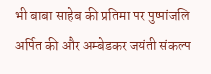भी बाबा साहेब की प्रतिमा पर पुष्पांजलि अर्पित की और अम्बेडकर जयंती संकल्प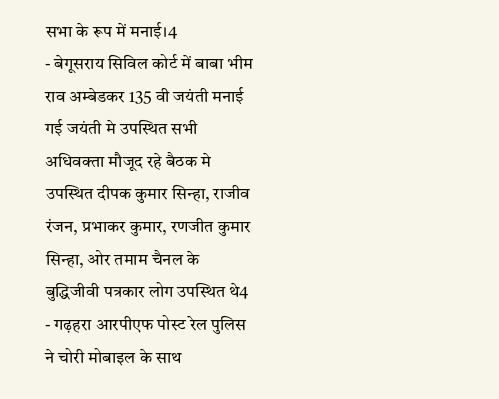सभा के रूप में मनाई।4
- बेगूसराय सिविल कोर्ट में बाबा भीम राव अम्बेडकर 135 वी जयंती मनाई गई जयंती मे उपस्थित सभी अधिवक्ता मौजूद रहे बैठक मे उपस्थित दीपक कुमार सिन्हा, राजीव रंजन, प्रभाकर कुमार, रणजीत कुमार सिन्हा, ओर तमाम चैनल के बुद्धिजीवी पत्रकार लोग उपस्थित थे4
- गढ़हरा आरपीएफ पोस्ट रेल पुलिस ने चोरी मोबाइल के साथ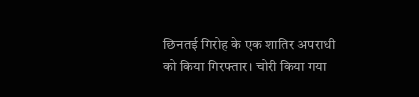छिनतई गिरोह के एक शातिर अपराधी को किया गिरफ्तार। चोरी किया गया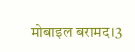मोबाइल बरामद।3